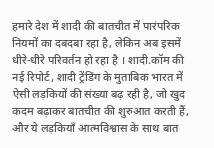हमारे देश में शादी की बातचीत में पारंपरिक नियमों का दबदबा रहा है, लेकिन अब इसमें धीरे-धीरे परिवर्तन हो रहा है । शादी.कॉम की नई रिपोर्ट, शादी ट्रेंडिंग के मुताबिक भारत में ऐसी लड़कियों की संख्या बढ़ रही है, जो खुद कदम बढ़ाकर बातचीत की शुरुआत करती हैं, और ये लड़कियाँ आत्मविश्वास के साथ बात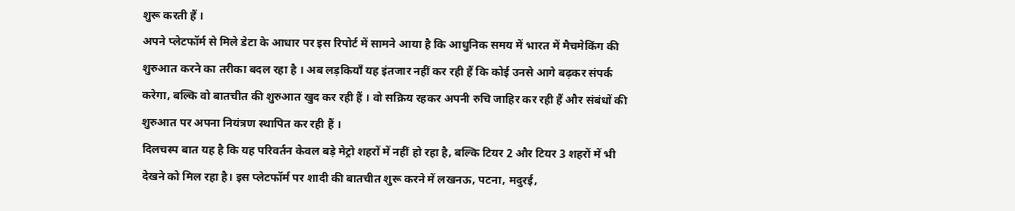शुरू करती हैं ।
अपने प्लेटफॉर्म से मिले डेटा के आधार पर इस रिपोर्ट में सामने आया है कि आधुनिक समय में भारत में मैचमेकिंग की शुरुआत करने का तरीका बदल रहा है । अब लड़कियाँ यह इंतजार नहीं कर रही हैं कि कोई उनसे आगे बढ़कर संपर्क करेगा, बल्कि वो बातचीत की शुरुआत खुद कर रही हैं । वो सक्रिय रहकर अपनी रुचि जाहिर कर रही हैं और संबंधों की शुरुआत पर अपना नियंत्रण स्थापित कर रही हैं ।
दिलचस्प बात यह है कि यह परिवर्तन केवल बड़े मेट्रो शहरों में नहीं हो रहा है, बल्कि टियर 2 और टियर 3 शहरों में भी देखने को मिल रहा है। इस प्लेटफॉर्म पर शादी की बातचीत शुरू करने में लखनऊ, पटना, मदुरई,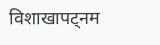विशाखापट्नम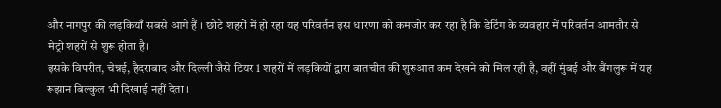और नागपुर की लड़कियाँ सबसे आगे हैं । छोटे शहरों में हो रहा यह परिवर्तन इस धारणा को कमजोर कर रहा है कि डेटिंग के व्यवहार में परिवर्तन आमतौर से मेट्रो शहरों से शुरू होता है।
इसके विपरीत, चेन्नई, हैदराबाद और दिल्ली जैसे टियर 1 शहरों में लड़कियों द्वारा बातचीत की शुरुआत कम देखने को मिल रही है, वहीं मुंबई और बैंगलुरू में यह रूझान बिल्कुल भी दिखाई नहीं देता ।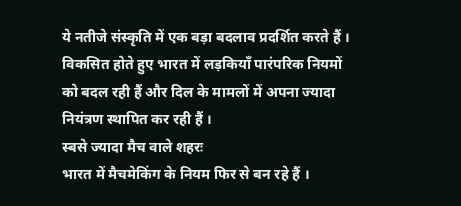ये नतीजे संस्कृति में एक बड़ा बदलाव प्रदर्शित करते हैं । विकसित होते हुए भारत में लड़कियाँ पारंपरिक नियमों को बदल रही हैं और दिल के मामलों में अपना ज्यादा नियंत्रण स्थापित कर रही हैं ।
स्बसे ज्यादा मैच वाले शहरः
भारत में मैचमेकिंग के नियम फिर से बन रहे हैं ।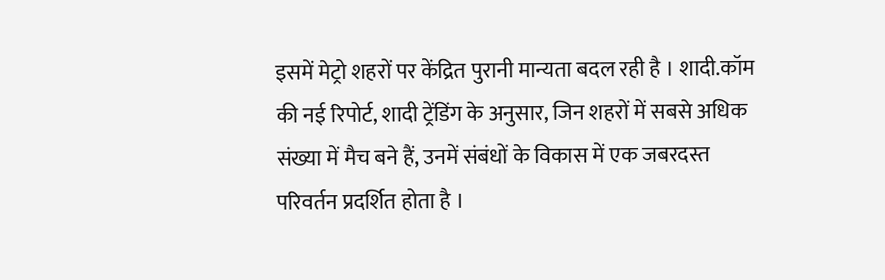इसमें मेट्रो शहरों पर केंद्रित पुरानी मान्यता बदल रही है । शादी.कॉम की नई रिपोर्ट, शादी ट्रेंडिंग के अनुसार, जिन शहरों में सबसे अधिक संख्या में मैच बने हैं, उनमें संबंधों के विकास में एक जबरदस्त परिवर्तन प्रदर्शित होता है ।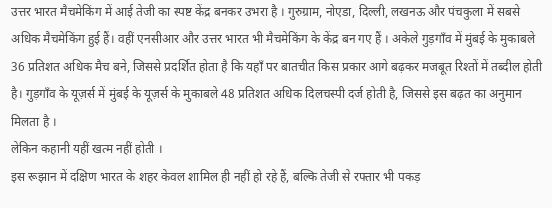उत्तर भारत मैचमेकिंग में आई तेजी का स्पष्ट केंद्र बनकर उभरा है । गुरुग्राम, नोएडा, दिल्ली, लखनऊ और पंचकुला में सबसे अधिक मैचमेकिंग हुई हैं। वहीं एनसीआर और उत्तर भारत भी मैचमेकिंग के केंद्र बन गए हैं । अकेले गुड़गाँव में मुंबई के मुकाबले 36 प्रतिशत अधिक मैच बने, जिससे प्रदर्शित होता है कि यहाँ पर बातचीत किस प्रकार आगे बढ़कर मजबूत रिश्तों में तब्दील होती है। गुड़गाँव के यूज़र्स में मुंबई के यूज़र्स के मुकाबले 48 प्रतिशत अधिक दिलचस्पी दर्ज होती है, जिससे इस बढ़त का अनुमान मिलता है ।
लेकिन कहानी यहीं खत्म नहीं होती ।
इस रूझान में दक्षिण भारत के शहर केवल शामिल ही नहीं हो रहे हैं, बल्कि तेजी से रफ्तार भी पकड़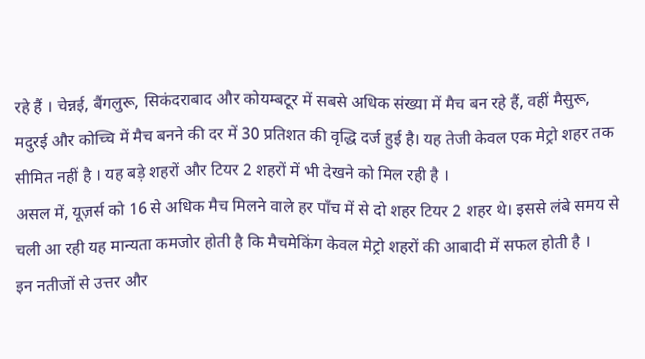रहे हैं । चेन्नई, बैंगलुरू, सिकंदराबाद और कोयम्बटूर में सबसे अधिक संख्या में मैच बन रहे हैं, वहीं मैसुरू, मदुरई और कोच्चि में मैच बनने की दर में 30 प्रतिशत की वृद्धि दर्ज हुई है। यह तेजी केवल एक मेट्रो शहर तक सीमित नहीं है । यह बड़े शहरों और टियर 2 शहरों में भी देखने को मिल रही है ।
असल में, यूज़र्स को 16 से अधिक मैच मिलने वाले हर पाँच में से दो शहर टियर 2 शहर थे। इससे लंबे समय से चली आ रही यह मान्यता कमजोर होती है कि मैचमेकिंग केवल मेट्रो शहरों की आबादी में सफल होती है ।
इन नतीजों से उत्तर और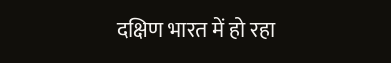दक्षिण भारत में हो रहा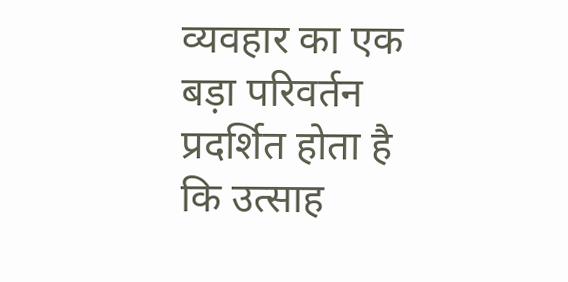व्यवहार का एक बड़ा परिवर्तन प्रदर्शित होता है कि उत्साह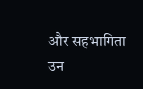और सहभागिता उन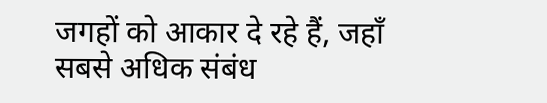जगहों को आकार दे रहे हैं, जहाँ सबसे अधिक संबंध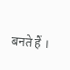बनते हैं ।